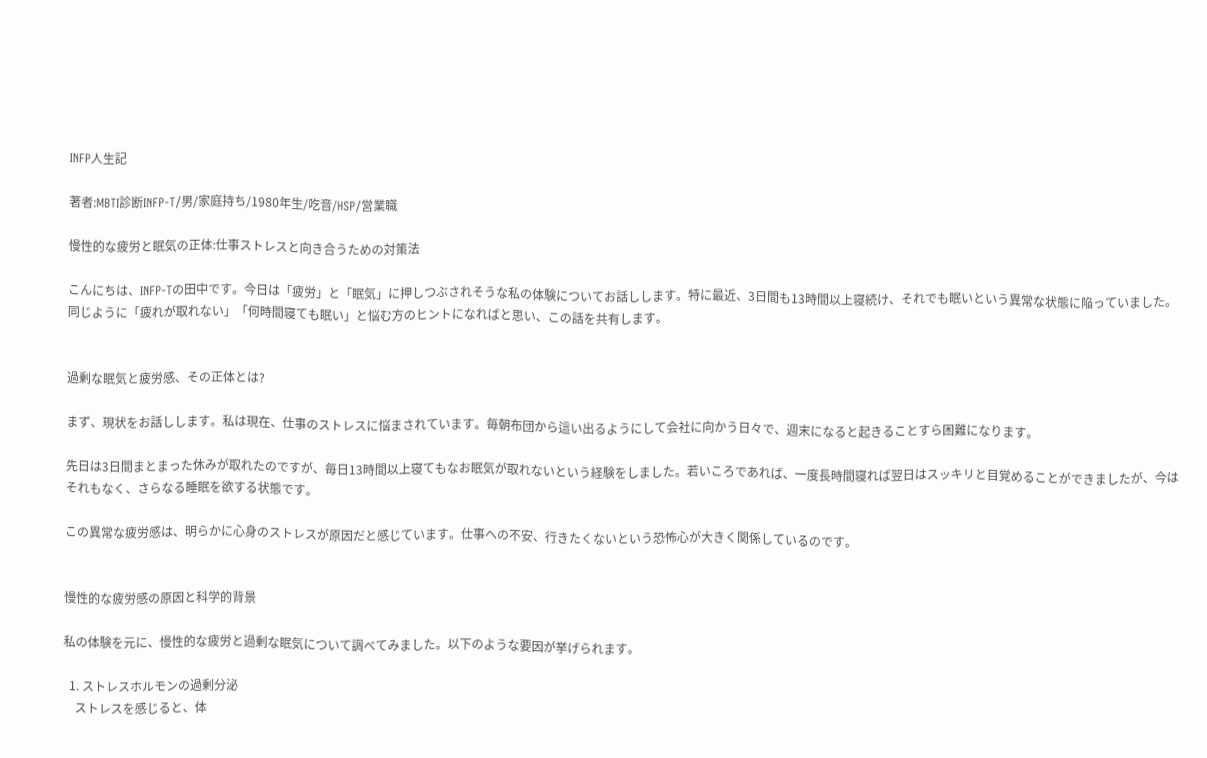INFP人生記

著者:MBTI診断INFP-T/男/家庭持ち/1980年生/吃音/HSP/営業職

慢性的な疲労と眠気の正体:仕事ストレスと向き合うための対策法

こんにちは、INFP-Tの田中です。今日は「疲労」と「眠気」に押しつぶされそうな私の体験についてお話しします。特に最近、3日間も13時間以上寝続け、それでも眠いという異常な状態に陥っていました。同じように「疲れが取れない」「何時間寝ても眠い」と悩む方のヒントになればと思い、この話を共有します。


過剰な眠気と疲労感、その正体とは?

まず、現状をお話しします。私は現在、仕事のストレスに悩まされています。毎朝布団から這い出るようにして会社に向かう日々で、週末になると起きることすら困難になります。

先日は3日間まとまった休みが取れたのですが、毎日13時間以上寝てもなお眠気が取れないという経験をしました。若いころであれば、一度長時間寝れば翌日はスッキリと目覚めることができましたが、今はそれもなく、さらなる睡眠を欲する状態です。

この異常な疲労感は、明らかに心身のストレスが原因だと感じています。仕事への不安、行きたくないという恐怖心が大きく関係しているのです。


慢性的な疲労感の原因と科学的背景

私の体験を元に、慢性的な疲労と過剰な眠気について調べてみました。以下のような要因が挙げられます。

  1. ストレスホルモンの過剰分泌
    ストレスを感じると、体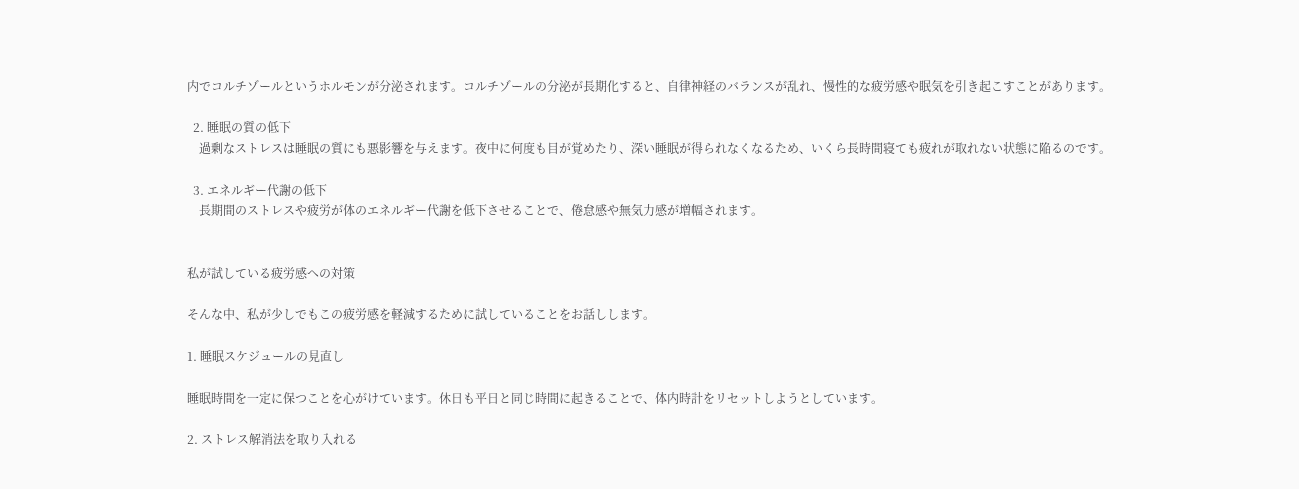内でコルチゾールというホルモンが分泌されます。コルチゾールの分泌が長期化すると、自律神経のバランスが乱れ、慢性的な疲労感や眠気を引き起こすことがあります。

  2. 睡眠の質の低下
    過剰なストレスは睡眠の質にも悪影響を与えます。夜中に何度も目が覚めたり、深い睡眠が得られなくなるため、いくら長時間寝ても疲れが取れない状態に陥るのです。

  3. エネルギー代謝の低下
    長期間のストレスや疲労が体のエネルギー代謝を低下させることで、倦怠感や無気力感が増幅されます。


私が試している疲労感への対策

そんな中、私が少しでもこの疲労感を軽減するために試していることをお話しします。

1. 睡眠スケジュールの見直し

睡眠時間を一定に保つことを心がけています。休日も平日と同じ時間に起きることで、体内時計をリセットしようとしています。

2. ストレス解消法を取り入れる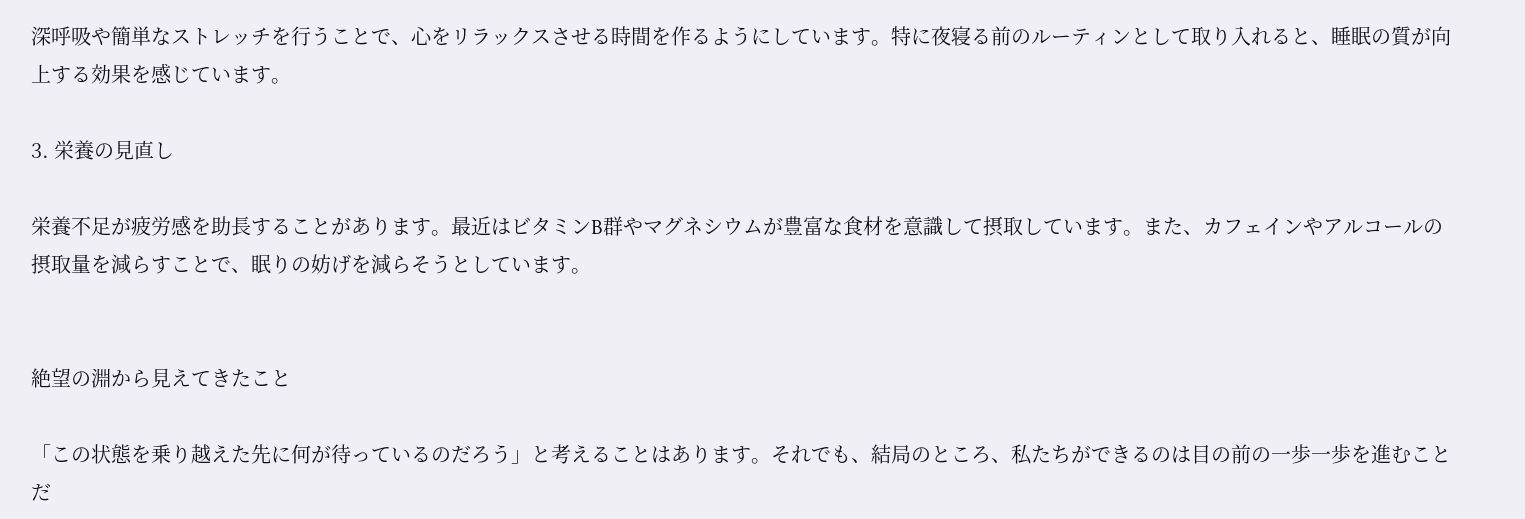深呼吸や簡単なストレッチを行うことで、心をリラックスさせる時間を作るようにしています。特に夜寝る前のルーティンとして取り入れると、睡眠の質が向上する効果を感じています。

3. 栄養の見直し

栄養不足が疲労感を助長することがあります。最近はビタミンB群やマグネシウムが豊富な食材を意識して摂取しています。また、カフェインやアルコールの摂取量を減らすことで、眠りの妨げを減らそうとしています。


絶望の淵から見えてきたこと

「この状態を乗り越えた先に何が待っているのだろう」と考えることはあります。それでも、結局のところ、私たちができるのは目の前の一歩一歩を進むことだ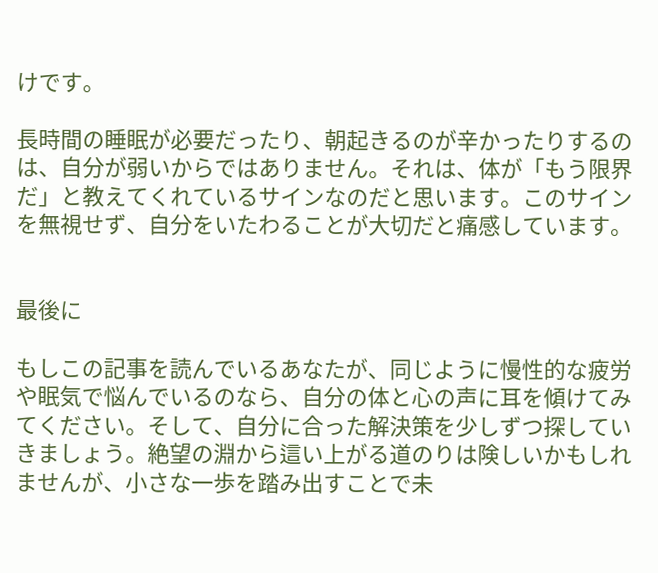けです。

長時間の睡眠が必要だったり、朝起きるのが辛かったりするのは、自分が弱いからではありません。それは、体が「もう限界だ」と教えてくれているサインなのだと思います。このサインを無視せず、自分をいたわることが大切だと痛感しています。


最後に

もしこの記事を読んでいるあなたが、同じように慢性的な疲労や眠気で悩んでいるのなら、自分の体と心の声に耳を傾けてみてください。そして、自分に合った解決策を少しずつ探していきましょう。絶望の淵から這い上がる道のりは険しいかもしれませんが、小さな一歩を踏み出すことで未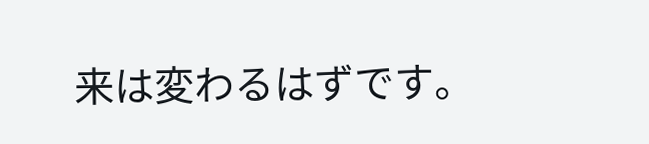来は変わるはずです。